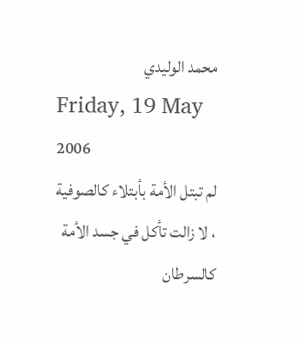محمد الوليدي
Friday, 19 May 2006
لم تبتل الأمة بأبتلاء كالصوفية ، لا زالت تأكل في جسد الأمة كالسرطان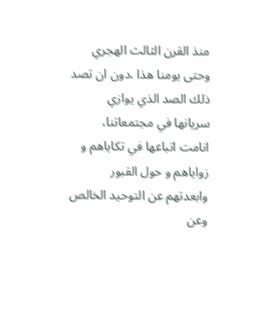منذ القرن الثالث الهجري
وحتى يومنا هذا ،دون ان تصد ذلك الصد الذي يوازي سريانها في مجتمعاتنا، انامت اتباعها في تكاياهم و زواياهم و حول القبور وابعدتهم عن التوحيد الخالص وعن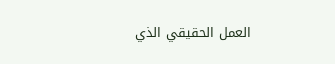العمل الحقيقي الذي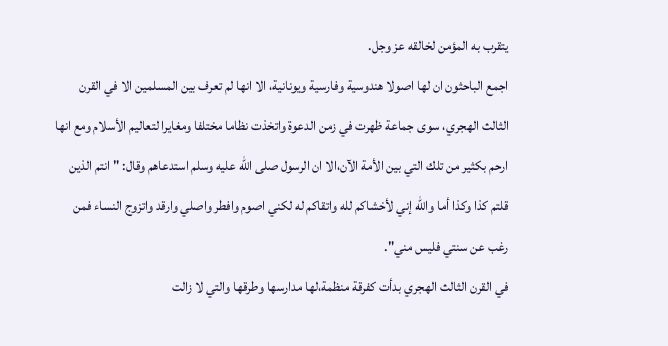يتقرب به المؤمن لخالقه عز وجل.
اجمع الباحثون ان لها اصولا هندوسية وفارسية ويونانية، الا انها لم تعرف بين المسلمين الا في القرن الثالث الهجري، سوى جماعة ظهرت في زمن الدعوة واتخذت نظاما مختلفا ومغايرا لتعاليم الأسلام ومع انها ارحم بكثير من تلك التي بين الأمة الآن،الا ان الرسول صلى الله عليه وسلم استدعاهم وقال: " انتم الذين قلتم كذا وكذا أما والله إني لأخشاكم لله واتقاكم له لكني اصوم وافطر واصلي وارقد واتزوج النساء فمن رغب عن سنتي فليس مني".
في القرن الثالث الهجري بدأت كفرقة منظمة،لها مدارسها وطرقها والتي لا زالت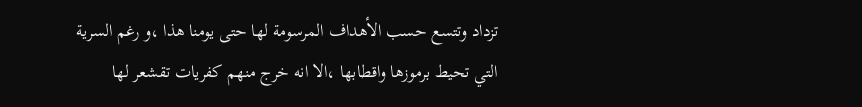تزداد وتتسع حسب الأهداف المرسومة لها حتى يومنا هذا ،و رغم السرية التي تحيط برموزها واقطابها ،الا انه خرج منهم كفريات تقشعر لها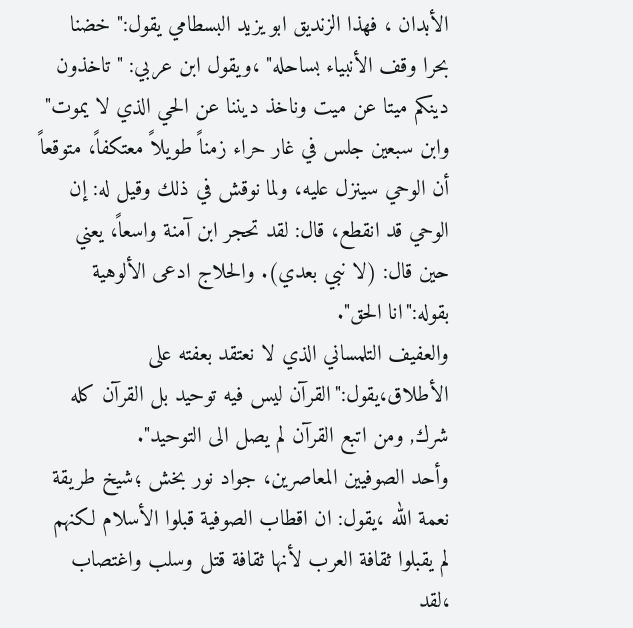الأبدان ، فهذا الزنديق ابو يزيد البسطامي يقول:" خضنا بحرا وقف الأنبياء بساحله" ،ويقول ابن عربي: " تاخذون دينكم ميتا عن ميت وناخذ ديننا عن الحي الذي لا يموت" وابن سبعين جلس في غار حراء زمناً طويلاً معتكفاً، متوقعاً أن الوحي سينزل عليه، ولما نوقش في ذلك وقيل له: إن الوحي قد انقطع، قال: لقد تحجر ابن آمنة واسعاً، يعني حين قال: (لا نبي بعدي). والحلاج ادعى الألوهية بقوله:"انا الحق".
والعفيف التلمساني الذي لا نعتقد بعفته على الأطلاق،يقول:"القرآن ليس فيه توحيد بل القرآن كله شرك, ومن اتبع القرآن لم يصل الى التوحيد".
وأحد الصوفيين المعاصرين، جواد نور بخش ؛شيخ طريقة نعمة الله ،يقول: ان اقطاب الصوفية قبلوا الأسلام لكنهم لم يقبلوا ثقافة العرب لأنها ثقافة قتل وسلب واغتصاب ،لقد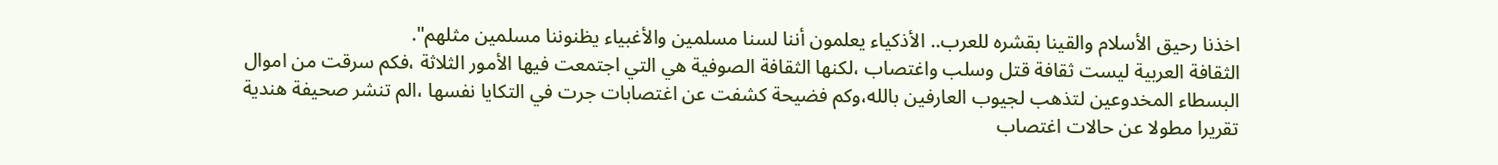اخذنا رحيق الأسلام والقينا بقشره للعرب.. الأذكياء يعلمون أننا لسنا مسلمين والأغبياء يظنوننا مسلمين مثلهم".
الثقافة العربية ليست ثقافة قتل وسلب واغتصاب ،لكنها الثقافة الصوفية هي التي اجتمعت فيها الأمور الثلاثة ،فكم سرقت من اموال البسطاء المخدوعين لتذهب لجيوب العارفين بالله،وكم فضيحة كشفت عن اغتصابات جرت في التكايا نفسها ،الم تنشر صحيفة هندية تقريرا مطولا عن حالات اغتصاب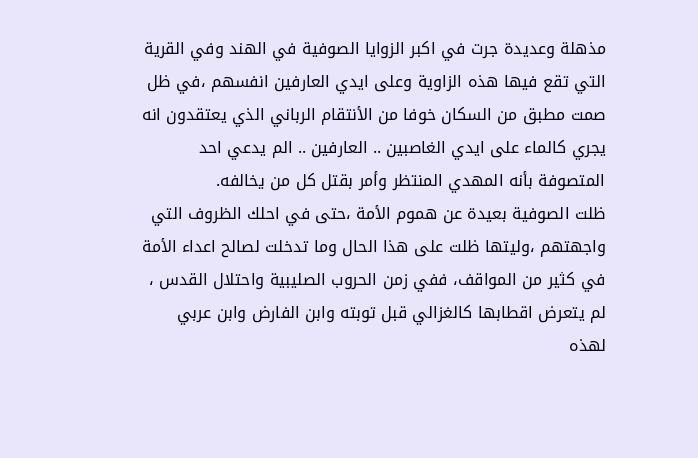مذهلة وعديدة جرت في اكبر الزوايا الصوفية في الهند وفي القرية التي تقع فيها هذه الزاوية وعلى ايدي العارفين انفسهم ،في ظل صمت مطبق من السكان خوفا من الأنتقام الرباني الذي يعتقدون انه يجري كالماء على ايدي الغاصبين .. العارفين .. الم يدعي احد المتصوفة بأنه المهدي المنتظر وأمر بقتل كل من يخالفه.
ظلت الصوفية بعيدة عن هموم الأمة ،حتى في احلك الظروف التي واجهتهم ،وليتها ظلت على هذا الحال وما تدخلت لصالح اعداء الأمة في كثير من المواقف، ففي زمن الحروب الصليبية واحتلال القدس ، لم يتعرض اقطابها كالغزالي قبل توبته وابن الفارض وابن عربي لهذه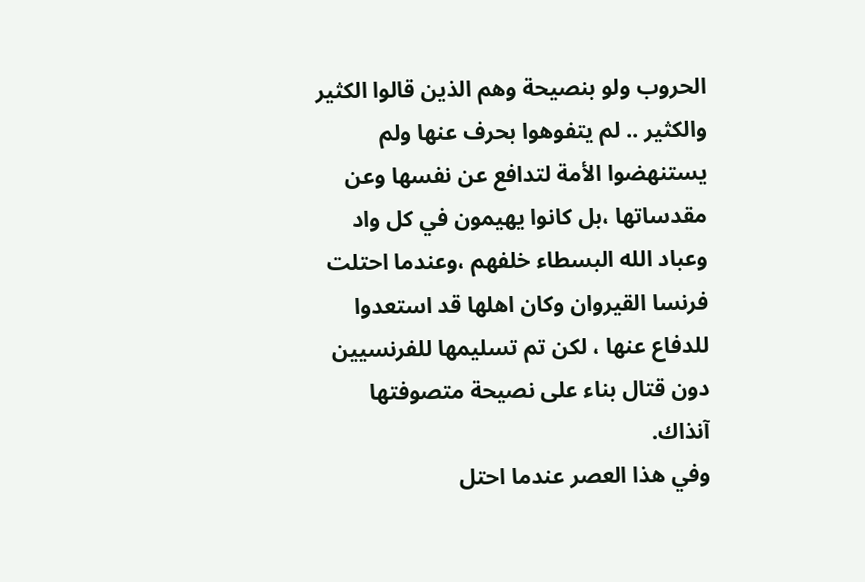الحروب ولو بنصيحة وهم الذين قالوا الكثير والكثير .. لم يتفوهوا بحرف عنها ولم يستنهضوا الأمة لتدافع عن نفسها وعن مقدساتها ،بل كانوا يهيمون في كل واد وعباد الله البسطاء خلفهم ،وعندما احتلت فرنسا القيروان وكان اهلها قد استعدوا للدفاع عنها ، لكن تم تسليمها للفرنسيين دون قتال بناء على نصيحة متصوفتها آنذاك.
وفي هذا العصر عندما احتل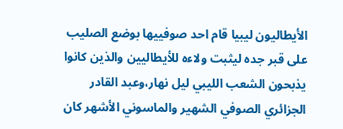الأيطاليون ليبيا قام احد صوفييها بوضع الصليب على قبر جده ليثبت ولاءه للأيطاليين والذين كانوا يذبحون الشعب الليبي ليل نهار،وعبد القادر الجزائري الصوفي الشهير والماسوني الأشهر كان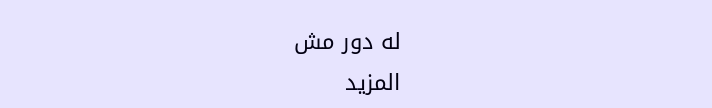له دور مش
المزيد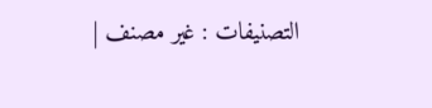التصنيفات : غير مصنف |